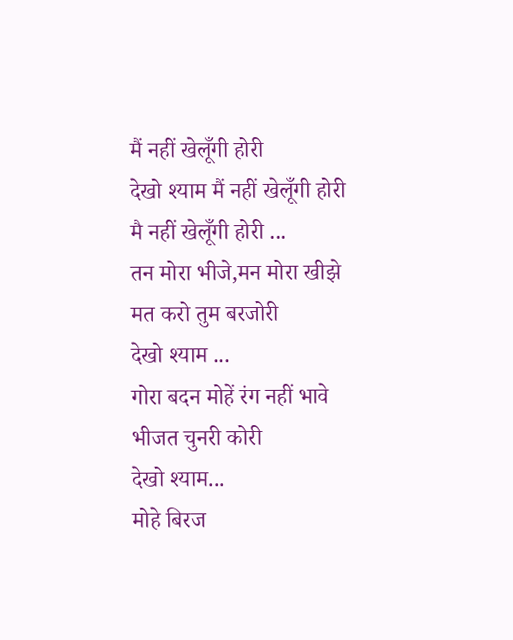मैं नहीं खेलूँगी होरी
देखो श्याम मैं नहीं खेलूँगी होरी
मै नहीं खेलूँगी होरी ...
तन मोरा भीजे,मन मोरा खीझे
मत करो तुम बरजोरी
देखो श्याम ...
गोरा बदन मोहें रंग नहीं भावे
भीजत चुनरी कोरी
देखो श्याम...
मोहे बिरज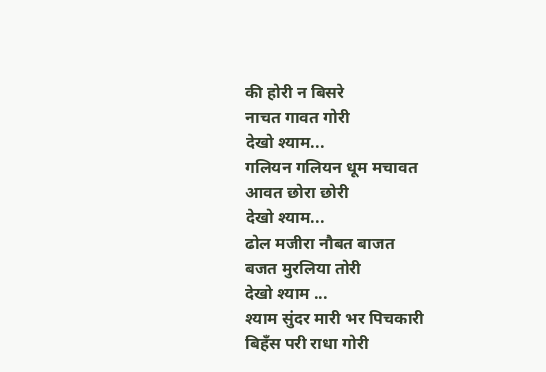की होरी न बिसरे
नाचत गावत गोरी
देखो श्याम...
गलियन गलियन धूम मचावत
आवत छोरा छोरी
देखो श्याम...
ढोल मजीरा नौबत बाजत
बजत मुरलिया तोरी
देखो श्याम ...
श्याम सुंदर मारी भर पिचकारी
बिहँस परी राधा गोरी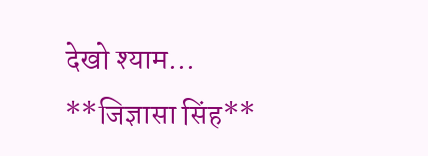देखो श्याम...
**जिज्ञासा सिंह**